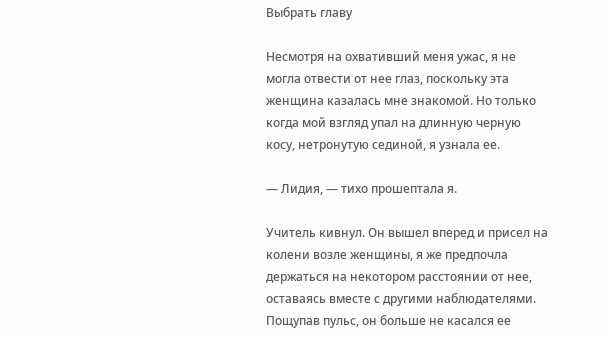Выбрать главу

Несмотря на охвативший меня ужас, я не могла отвести от нее глаз, поскольку эта женщина казалась мне знакомой. Но только когда мой взгляд упал на длинную черную косу, нетронутую сединой, я узнала ее.

— Лидия, — тихо прошептала я.

Учитель кивнул. Он вышел вперед и присел на колени возле женщины, я же предпочла держаться на некотором расстоянии от нее, оставаясь вместе с другими наблюдателями. Пощупав пульс, он больше не касался ее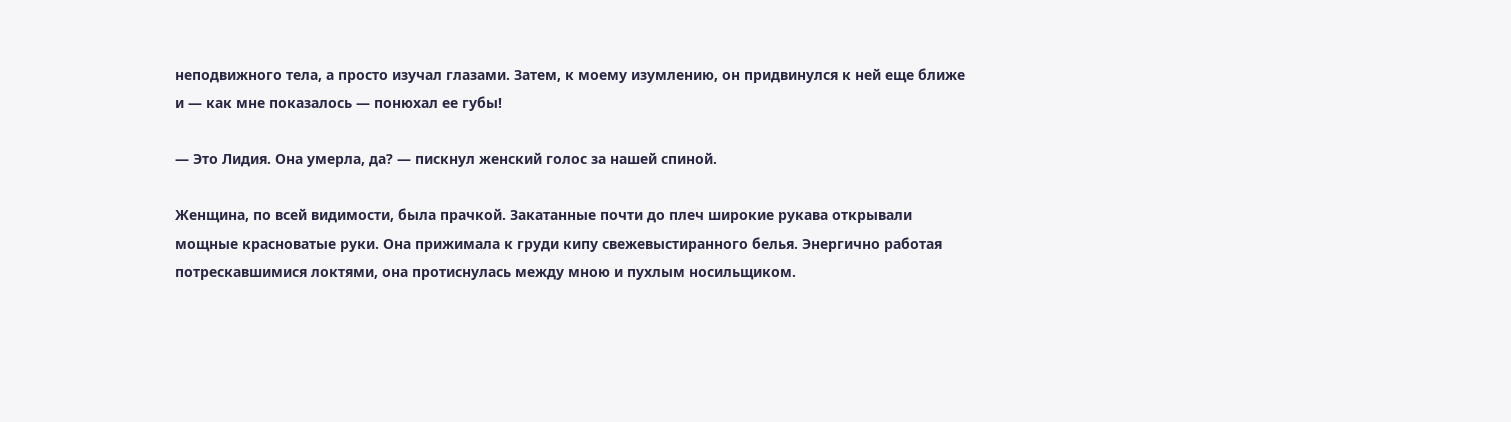неподвижного тела, а просто изучал глазами. Затем, к моему изумлению, он придвинулся к ней еще ближе и — как мне показалось — понюхал ее губы!

— Это Лидия. Она умерла, да? — пискнул женский голос за нашей спиной.

Женщина, по всей видимости, была прачкой. Закатанные почти до плеч широкие рукава открывали мощные красноватые руки. Она прижимала к груди кипу свежевыстиранного белья. Энергично работая потрескавшимися локтями, она протиснулась между мною и пухлым носильщиком.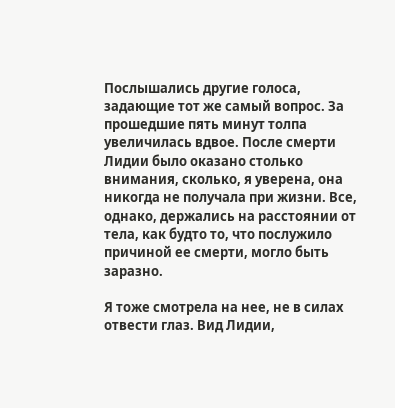Послышались другие голоса, задающие тот же самый вопрос. За прошедшие пять минут толпа увеличилась вдвое. После смерти Лидии было оказано столько внимания, сколько, я уверена, она никогда не получала при жизни. Все, однако, держались на расстоянии от тела, как будто то, что послужило причиной ее смерти, могло быть заразно.

Я тоже смотрела на нее, не в силах отвести глаз. Вид Лидии,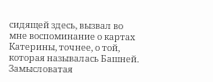сидящей здесь, вызвал во мне воспоминание о картах Катерины, точнее, о той, которая называлась Башней. Замысловатая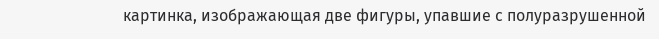картинка, изображающая две фигуры, упавшие с полуразрушенной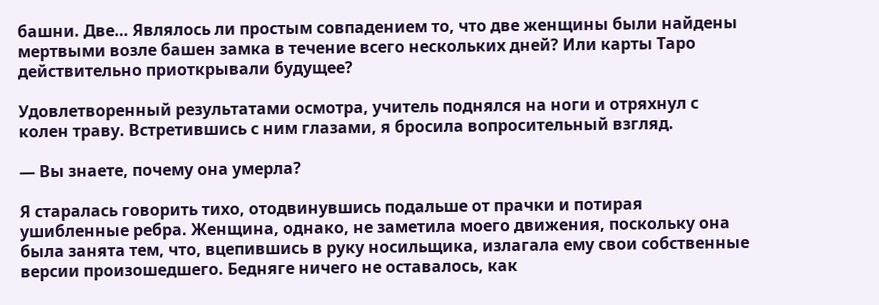башни. Две… Являлось ли простым совпадением то, что две женщины были найдены мертвыми возле башен замка в течение всего нескольких дней? Или карты Таро действительно приоткрывали будущее?

Удовлетворенный результатами осмотра, учитель поднялся на ноги и отряхнул с колен траву. Встретившись с ним глазами, я бросила вопросительный взгляд.

— Вы знаете, почему она умерла?

Я старалась говорить тихо, отодвинувшись подальше от прачки и потирая ушибленные ребра. Женщина, однако, не заметила моего движения, поскольку она была занята тем, что, вцепившись в руку носильщика, излагала ему свои собственные версии произошедшего. Бедняге ничего не оставалось, как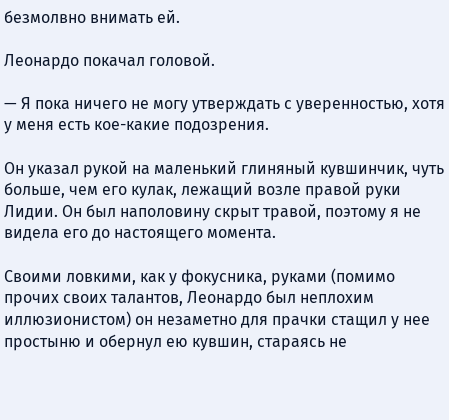безмолвно внимать ей.

Леонардо покачал головой.

— Я пока ничего не могу утверждать с уверенностью, хотя у меня есть кое-какие подозрения.

Он указал рукой на маленький глиняный кувшинчик, чуть больше, чем его кулак, лежащий возле правой руки Лидии. Он был наполовину скрыт травой, поэтому я не видела его до настоящего момента.

Своими ловкими, как у фокусника, руками (помимо прочих своих талантов, Леонардо был неплохим иллюзионистом) он незаметно для прачки стащил у нее простыню и обернул ею кувшин, стараясь не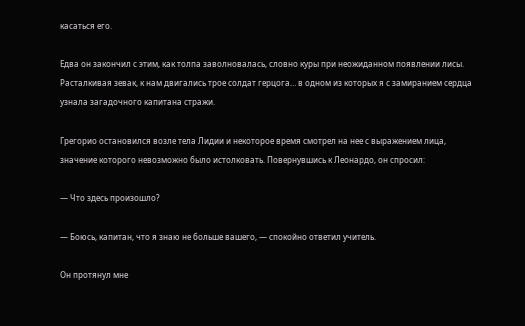касаться его.

Едва он закончил с этим, как толпа заволновалась, словно куры при неожиданном появлении лисы. Расталкивая зевак, к нам двигались трое солдат герцога… в одном из которых я с замиранием сердца узнала загадочного капитана стражи.

Грегорио остановился возле тела Лидии и некоторое время смотрел на нее с выражением лица, значение которого невозможно было истолковать. Повернувшись к Леонардо, он спросил:

— Что здесь произошло?

— Боюсь, капитан, что я знаю не больше вашего, — спокойно ответил учитель.

Он протянул мне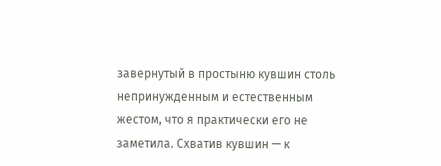завернутый в простыню кувшин столь непринужденным и естественным жестом, что я практически его не заметила. Схватив кувшин — к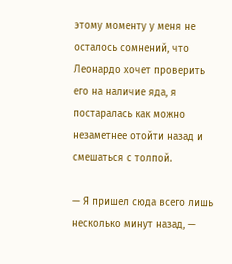этому моменту у меня не осталось сомнений, что Леонардо хочет проверить его на наличие яда, я постаралась как можно незаметнее отойти назад и смешаться с толпой.

— Я пришел сюда всего лишь несколько минут назад, —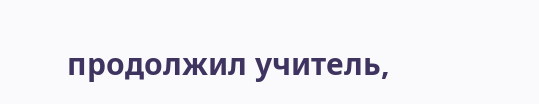продолжил учитель,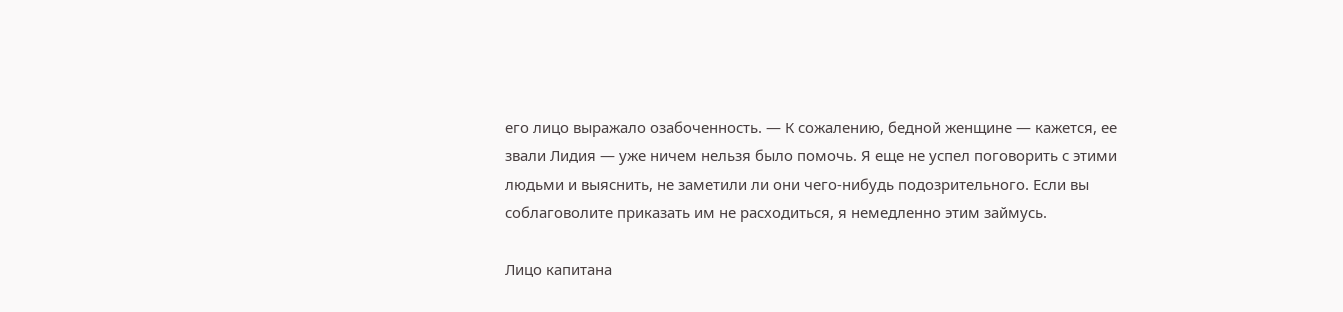его лицо выражало озабоченность. — К сожалению, бедной женщине — кажется, ее звали Лидия — уже ничем нельзя было помочь. Я еще не успел поговорить с этими людьми и выяснить, не заметили ли они чего-нибудь подозрительного. Если вы соблаговолите приказать им не расходиться, я немедленно этим займусь.

Лицо капитана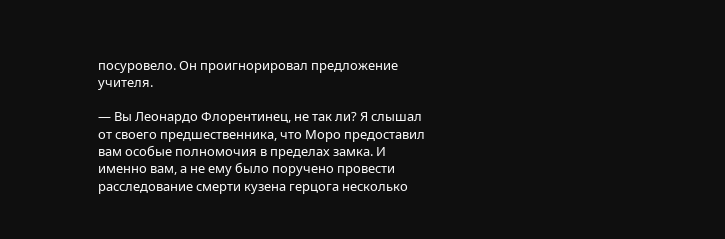посуровело. Он проигнорировал предложение учителя.

— Вы Леонардо Флорентинец, не так ли? Я слышал от своего предшественника, что Моро предоставил вам особые полномочия в пределах замка. И именно вам, а не ему было поручено провести расследование смерти кузена герцога несколько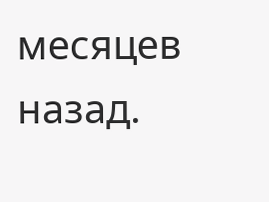месяцев назад.